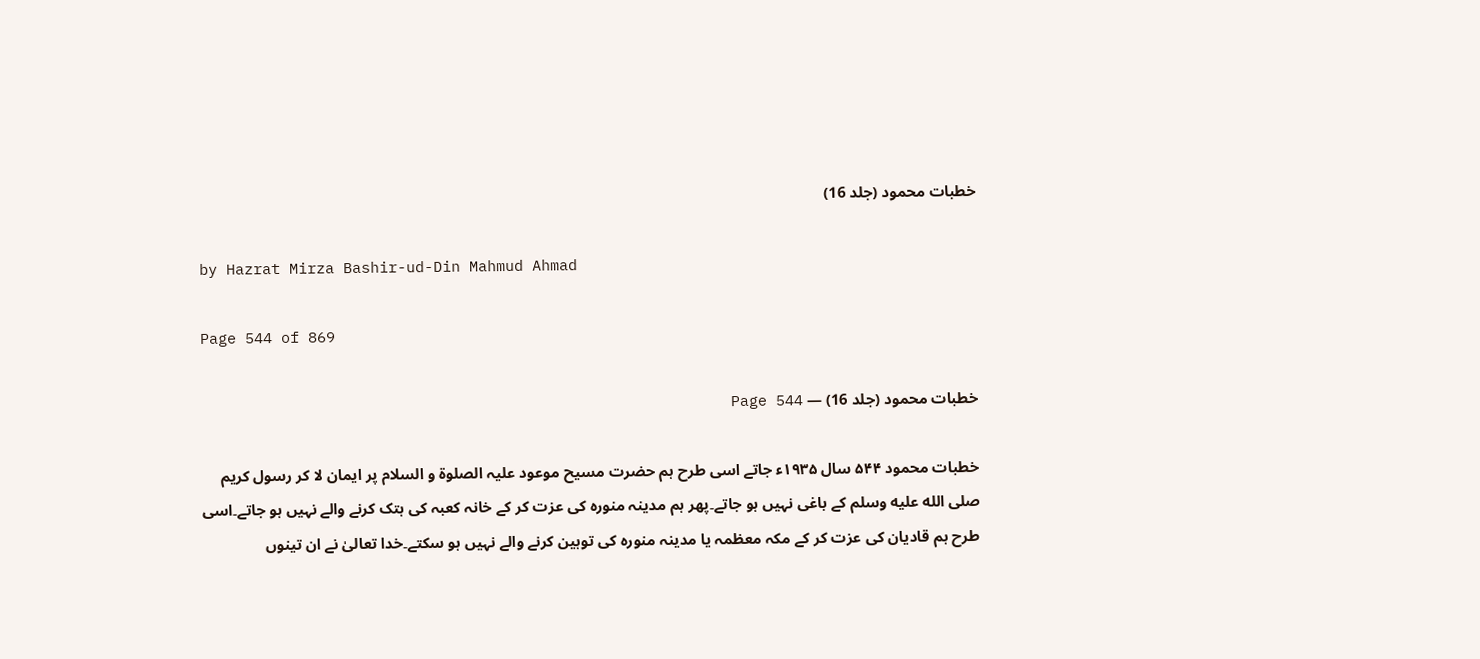خطبات محمود (جلد 16)

by Hazrat Mirza Bashir-ud-Din Mahmud Ahmad

Page 544 of 869

خطبات محمود (جلد 16) — Page 544

خطبات محمود ۵۴۴ سال ۱۹۳۵ء جاتے اسی طرح ہم حضرت مسیح موعود علیہ الصلوۃ و السلام پر ایمان لا کر رسول کریم صلى الله عليه وسلم کے باغی نہیں ہو جاتے۔پھر ہم مدینہ منورہ کی عزت کر کے خانہ کعبہ کی ہتک کرنے والے نہیں ہو جاتے۔اسی طرح ہم قادیان کی عزت کر کے مکہ معظمہ یا مدینہ منورہ کی توہین کرنے والے نہیں ہو سکتے۔خدا تعالیٰ نے ان تینوں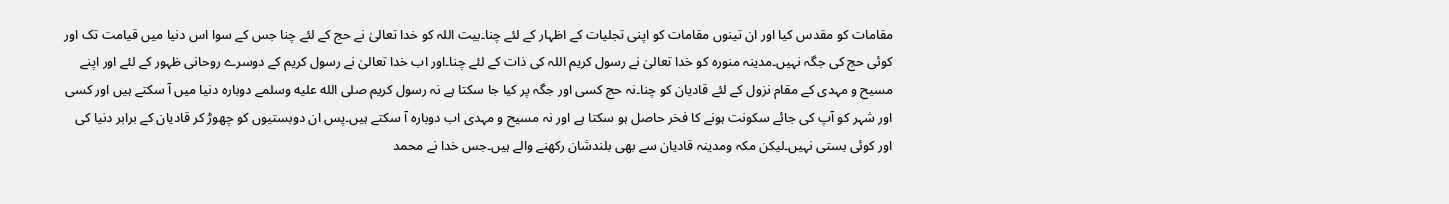مقامات کو مقدس کیا اور ان تینوں مقامات کو اپنی تجلیات کے اظہار کے لئے چنا۔بیت اللہ کو خدا تعالیٰ نے حج کے لئے چنا جس کے سوا اس دنیا میں قیامت تک اور کوئی حج کی جگہ نہیں۔مدینہ منورہ کو خدا تعالیٰ نے رسول کریم اللہ کی ذات کے لئے چنا۔اور اب خدا تعالیٰ نے رسول کریم کے دوسرے روحانی ظہور کے لئے اور اپنے مسیح و مہدی کے مقام نزول کے لئے قادیان کو چنا۔نہ حج کسی اور جگہ پر کیا جا سکتا ہے نہ رسول کریم صلى الله عليه وسلمے دوبارہ دنیا میں آ سکتے ہیں اور کسی اور شہر کو آپ کی جائے سکونت ہونے کا فخر حاصل ہو سکتا ہے اور نہ مسیح و مہدی اب دوبارہ آ سکتے ہیں۔پس ان دوبستیوں کو چھوڑ کر قادیان کے برابر دنیا کی اور کوئی بستی نہیں۔لیکن مکہ ومدینہ قادیان سے بھی بلندشان رکھنے والے ہیں۔جس خدا نے محمد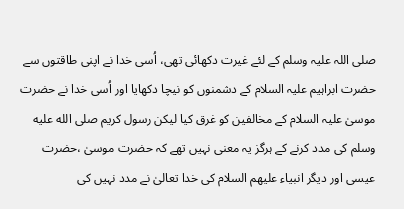صلی اللہ علیہ وسلم کے لئے غیرت دکھائی تھی، اُسی خدا نے اپنی طاقتوں سے حضرت ابراہیم علیہ السلام کے دشمنوں کو نیچا دکھایا اور اُسی خدا نے حضرت موسیٰ علیہ السلام کے مخالفین کو غرق کیا لیکن رسول کریم صلى الله عليه وسلم کی مدد کرنے کے ہرگز یہ معنی نہیں تھے کہ حضرت موسیٰ ،حضرت عیسی اور دیگر انبیاء علیھم السلام کی خدا تعالیٰ نے مدد نہیں کی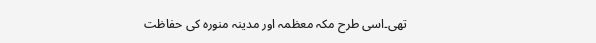تھی۔اسی طرح مکہ معظمہ اور مدینہ منورہ کی حفاظت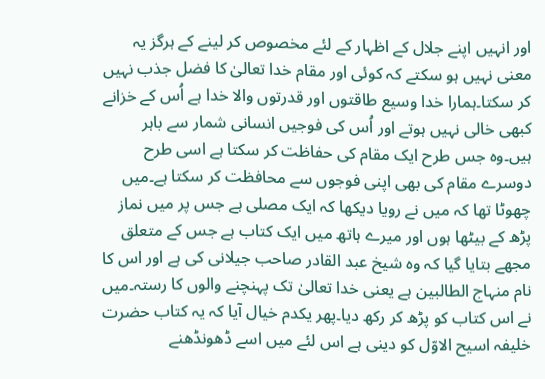اور انہیں اپنے جلال کے اظہار کے لئے مخصوص کر لینے کے ہرگز یہ معنی نہیں ہو سکتے کہ کوئی اور مقام خدا تعالیٰ کا فضل جذب نہیں کر سکتا۔ہمارا خدا وسیع طاقتوں اور قدرتوں والا خدا ہے اُس کے خزانے کبھی خالی نہیں ہوتے اور اُس کی فوجیں انسانی شمار سے باہر ہیں۔وہ جس طرح ایک مقام کی حفاظت کر سکتا ہے اسی طرح دوسرے مقام کی بھی اپنی فوجوں سے محافظت کر سکتا ہے۔میں چھوٹا تھا کہ میں نے رویا دیکھا کہ ایک مصلی ہے جس پر میں نماز پڑھ کے بیٹھا ہوں اور میرے ہاتھ میں ایک کتاب ہے جس کے متعلق مجھے بتایا گیا کہ وہ شیخ عبد القادر صاحب جیلانی کی ہے اور اس کا نام منہاج الطالبین ہے یعنی خدا تعالیٰ تک پہنچنے والوں کا رستہ۔میں نے اس کتاب کو پڑھ کر رکھ دیا۔پھر یکدم خیال آیا کہ یہ کتاب حضرت خلیفہ اسیح الاوّل کو دینی ہے اس لئے میں اسے ڈھونڈھنے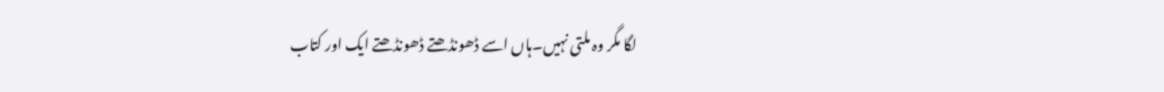لگا مگر وہ ملتی نہیں۔ہاں اسے ڈھونڈھتے ڈھونڈھتے ایک اور کتاب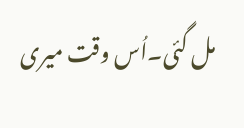مل گئی۔اُس وقت میری